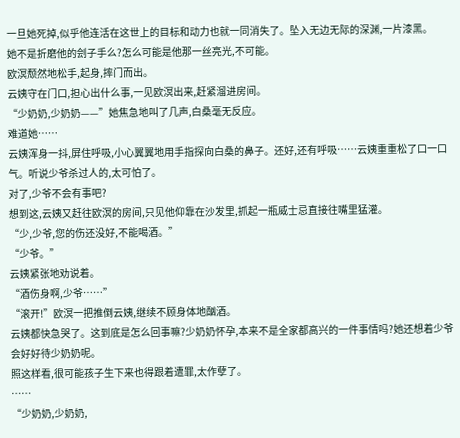一旦她死掉,似乎他连活在这世上的目标和动力也就一同消失了。坠入无边无际的深渊,一片漆黑。
她不是折磨他的刽子手么?怎么可能是他那一丝亮光,不可能。
欧溟颓然地松手,起身,摔门而出。
云姨守在门口,担心出什么事,一见欧溟出来,赶紧溜进房间。
“少奶奶,少奶奶——”她焦急地叫了几声,白桑毫无反应。
难道她……
云姨浑身一抖,屏住呼吸,小心翼翼地用手指探向白桑的鼻子。还好,还有呼吸……云姨重重松了口一口气。听说少爷杀过人的,太可怕了。
对了,少爷不会有事吧?
想到这,云姨又赶往欧溟的房间,只见他仰靠在沙发里,抓起一瓶威士忌直接往嘴里猛灌。
“少,少爷,您的伤还没好,不能喝酒。”
“少爷。”
云姨紧张地劝说着。
“酒伤身啊,少爷……”
“滚开!”欧溟一把推倒云姨,继续不顾身体地酗酒。
云姨都快急哭了。这到底是怎么回事嘛?少奶奶怀孕,本来不是全家都高兴的一件事情吗?她还想着少爷会好好待少奶奶呢。
照这样看,很可能孩子生下来也得跟着遭罪,太作孽了。
……
“少奶奶,少奶奶,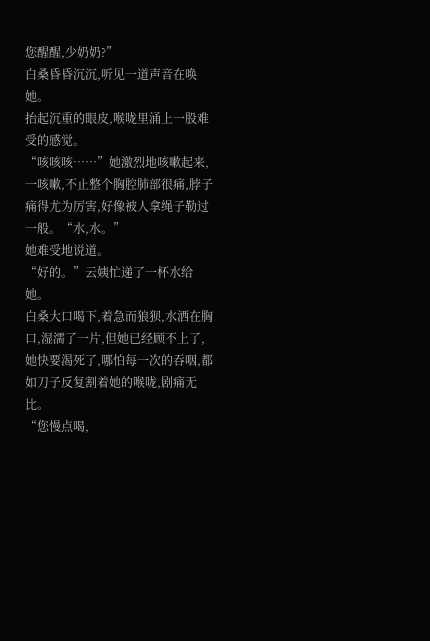您醒醒,少奶奶?”
白桑昏昏沉沉,听见一道声音在唤她。
抬起沉重的眼皮,喉咙里涌上一股难受的感觉。
“咳咳咳……”她激烈地咳嗽起来,一咳嗽,不止整个胸腔肺部很痛,脖子痛得尤为厉害,好像被人拿绳子勒过一般。“水,水。”
她难受地说道。
“好的。”云姨忙递了一杯水给她。
白桑大口喝下,着急而狼狈,水洒在胸口,湿濡了一片,但她已经顾不上了,她快要渴死了,哪怕每一次的吞咽,都如刀子反复割着她的喉咙,剧痛无比。
“您慢点喝,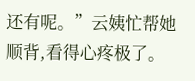还有呢。”云姨忙帮她顺背,看得心疼极了。